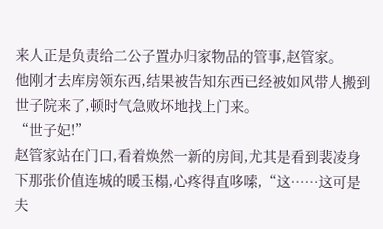来人正是负责给二公子置办归家物品的管事,赵管家。
他刚才去库房领东西,结果被告知东西已经被如风带人搬到世子院来了,顿时气急败坏地找上门来。
“世子妃!”
赵管家站在门口,看着焕然一新的房间,尤其是看到裴凌身下那张价值连城的暖玉榻,心疼得直哆嗦,“这……这可是夫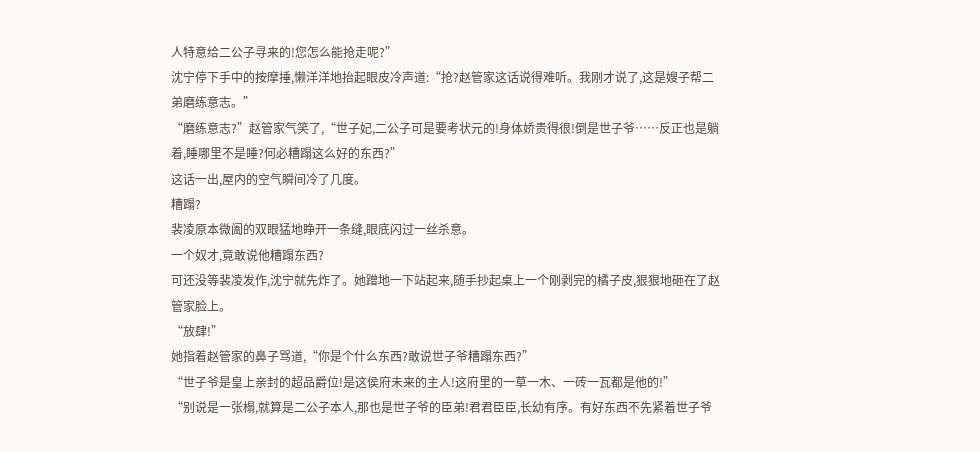人特意给二公子寻来的!您怎么能抢走呢?”
沈宁停下手中的按摩捶,懒洋洋地抬起眼皮冷声道:“抢?赵管家这话说得难听。我刚才说了,这是嫂子帮二弟磨练意志。”
“磨练意志?”赵管家气笑了,“世子妃,二公子可是要考状元的!身体娇贵得很!倒是世子爷……反正也是躺着,睡哪里不是睡?何必糟蹋这么好的东西?”
这话一出,屋内的空气瞬间冷了几度。
糟蹋?
裴凌原本微阖的双眼猛地睁开一条缝,眼底闪过一丝杀意。
一个奴才,竟敢说他糟蹋东西?
可还没等裴凌发作,沈宁就先炸了。她蹭地一下站起来,随手抄起桌上一个刚剥完的橘子皮,狠狠地砸在了赵管家脸上。
“放肆!”
她指着赵管家的鼻子骂道,“你是个什么东西?敢说世子爷糟蹋东西?”
“世子爷是皇上亲封的超品爵位!是这侯府未来的主人!这府里的一草一木、一砖一瓦都是他的!”
“别说是一张榻,就算是二公子本人,那也是世子爷的臣弟!君君臣臣,长幼有序。有好东西不先紧着世子爷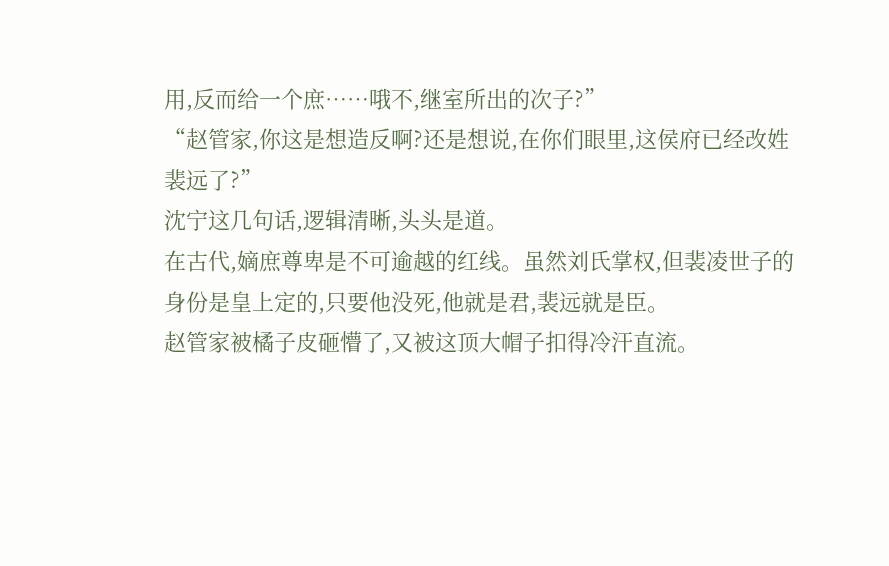用,反而给一个庶……哦不,继室所出的次子?”
“赵管家,你这是想造反啊?还是想说,在你们眼里,这侯府已经改姓裴远了?”
沈宁这几句话,逻辑清晰,头头是道。
在古代,嫡庶尊卑是不可逾越的红线。虽然刘氏掌权,但裴凌世子的身份是皇上定的,只要他没死,他就是君,裴远就是臣。
赵管家被橘子皮砸懵了,又被这顶大帽子扣得冷汗直流。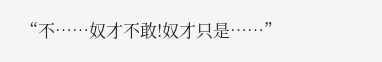“不……奴才不敢!奴才只是……”